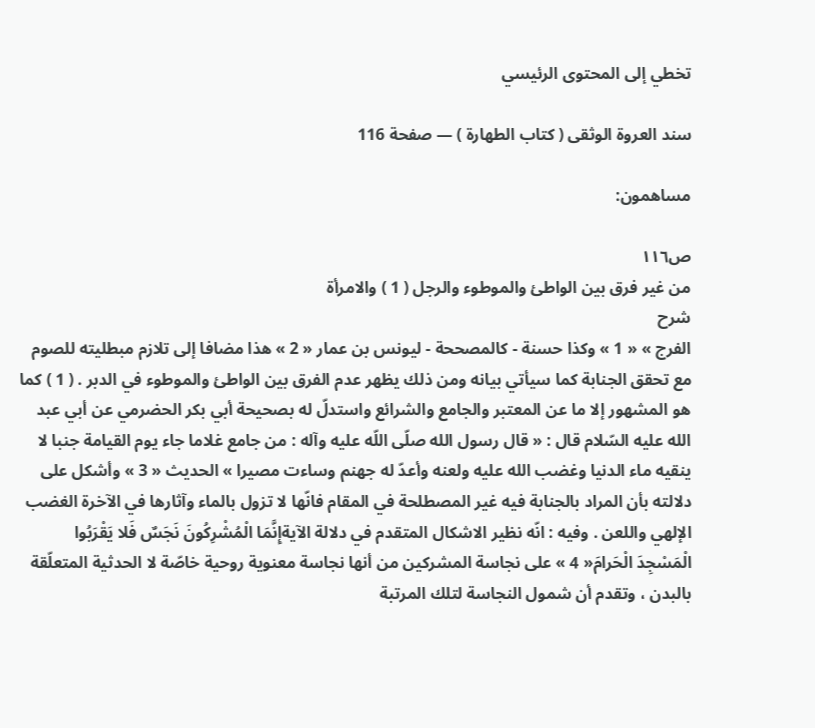تخطي إلى المحتوى الرئيسي

سند العروة الوثقى ( كتاب الطهارة ) — صفحة 116

مساهمون:

ص١١٦
من غير فرق بين الواطئ والموطوء والرجل ( 1 ) والامرأة
شرح
الفرج » « 1 » وكذا حسنة - كالمصححة - ليونس بن عمار « 2 » هذا مضافا إلى تلازم مبطليته للصوم مع تحقق الجنابة كما سيأتي بيانه ومن ذلك يظهر عدم الفرق بين الواطئ والموطوء في الدبر . ( 1 ) كما هو المشهور إلا ما عن المعتبر والجامع والشرائع واستدلّ له بصحيحة أبي بكر الحضرمي عن أبي عبد الله عليه السّلام قال : « قال رسول الله صلّى اللّه عليه وآله : من جامع غلاما جاء يوم القيامة جنبا لا ينقيه ماء الدنيا وغضب الله عليه ولعنه وأعدّ له جهنم وساءت مصيرا » الحديث « 3 » وأشكل على دلالته بأن المراد بالجنابة فيه غير المصطلحة في المقام فانّها لا تزول بالماء وآثارها في الآخرة الغضب الإلهي واللعن . وفيه : انّه نظير الاشكال المتقدم في دلالة الآيةإِنَّمَا الْمُشْرِكُونَ نَجَسٌ فَلا يَقْرَبُوا الْمَسْجِدَ الْحَرامَ« 4 » على نجاسة المشركين من أنها نجاسة معنوية روحية خاصّة لا الحدثية المتعلّقة بالبدن ، وتقدم أن شمول النجاسة لتلك المرتبة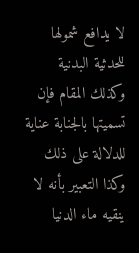لا يدافع شمولها للحدثية البدنية وكذلك المقام فإن تسميتها بالجنابة عناية للدلالة على ذلك وكذا التعبير بأنه لا ينقيه ماء الدنيا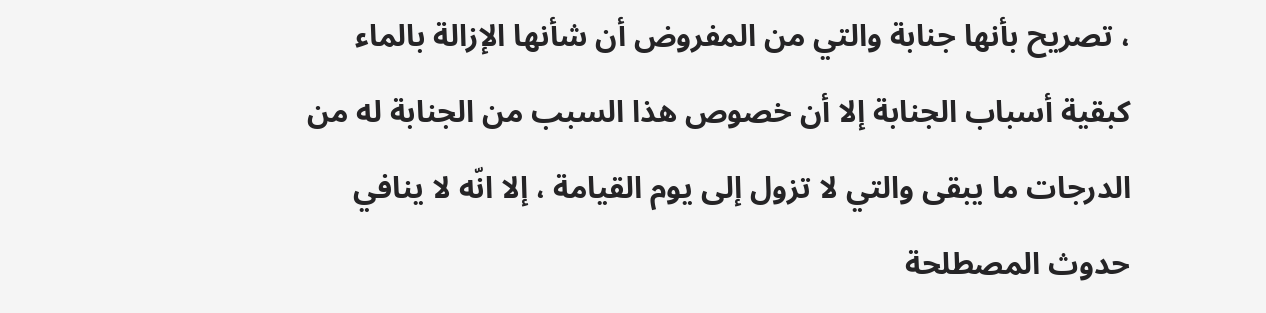، تصريح بأنها جنابة والتي من المفروض أن شأنها الإزالة بالماء كبقية أسباب الجنابة إلا أن خصوص هذا السبب من الجنابة له من الدرجات ما يبقى والتي لا تزول إلى يوم القيامة ، إلا انّه لا ينافي حدوث المصطلحة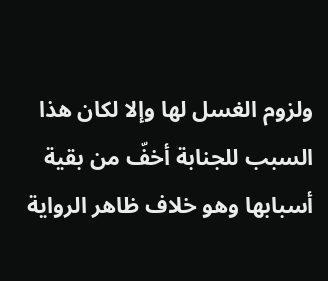ولزوم الغسل لها وإلا لكان هذا السبب للجنابة أخفّ من بقية أسبابها وهو خلاف ظاهر الرواية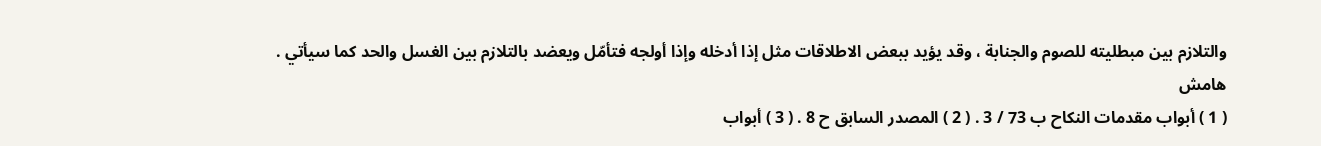والتلازم بين مبطليته للصوم والجنابة ، وقد يؤيد ببعض الاطلاقات مثل إذا أدخله وإذا أولجه فتأمّل ويعضد بالتلازم بين الغسل والحد كما سيأتي .
هامش
( 1 ) أبواب مقدمات النكاح ب 73 / 3 . ( 2 ) المصدر السابق ح 8 . ( 3 ) أبواب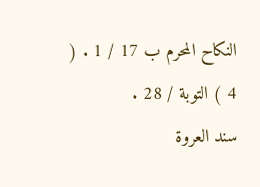النكاح المحرم ب 17 / 1 . ( 4 ) التوبة / 28 .
سند العروة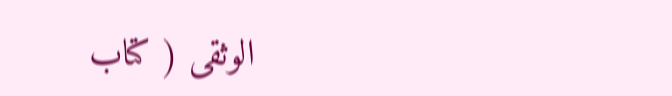الوثقى ( كتاب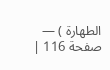الطهارة ) — صفحة 116 |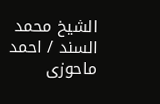الشيخ محمد السند / احمد ماحوزى